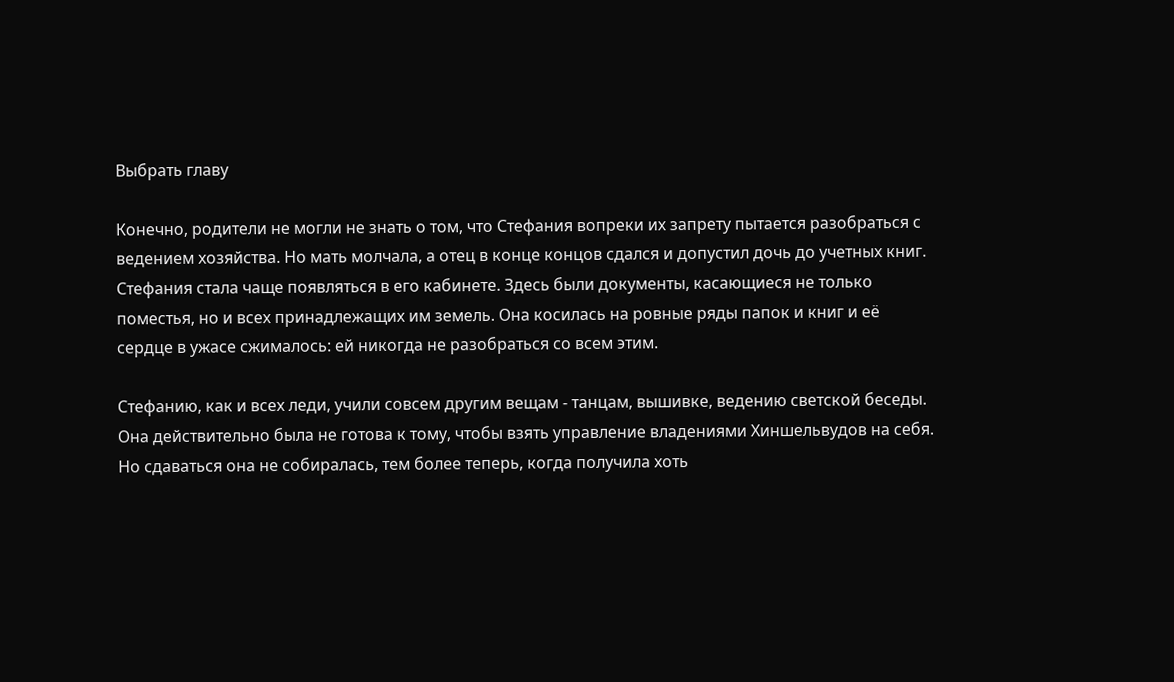Выбрать главу

Конечно, родители не могли не знать о том, что Стефания вопреки их запрету пытается разобраться с ведением хозяйства. Но мать молчала, а отец в конце концов сдался и допустил дочь до учетных книг. Стефания стала чаще появляться в его кабинете. Здесь были документы, касающиеся не только поместья, но и всех принадлежащих им земель. Она косилась на ровные ряды папок и книг и её сердце в ужасе сжималось: ей никогда не разобраться со всем этим.

Стефанию, как и всех леди, учили совсем другим вещам - танцам, вышивке, ведению светской беседы. Она действительно была не готова к тому, чтобы взять управление владениями Хиншельвудов на себя. Но сдаваться она не собиралась, тем более теперь, когда получила хоть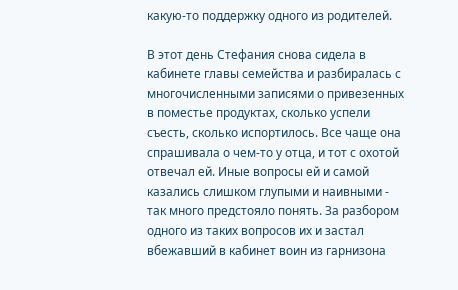какую-то поддержку одного из родителей.

В этот день Стефания снова сидела в кабинете главы семейства и разбиралась с многочисленными записями о привезенных в поместье продуктах, сколько успели съесть, сколько испортилось. Все чаще она спрашивала о чем-то у отца, и тот с охотой отвечал ей. Иные вопросы ей и самой казались слишком глупыми и наивными - так много предстояло понять. За разбором одного из таких вопросов их и застал вбежавший в кабинет воин из гарнизона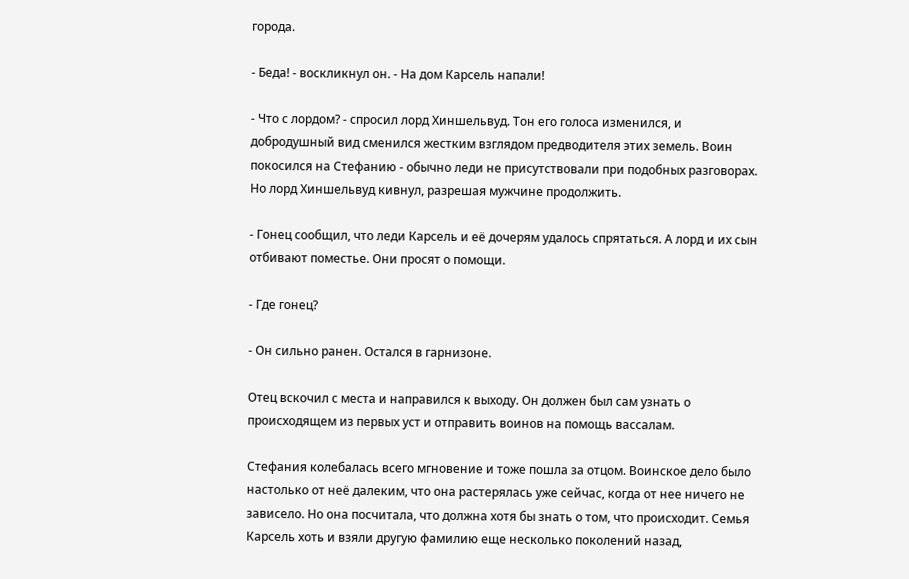города.

- Беда! - воскликнул он. - На дом Карсель напали!

- Что с лордом? - спросил лорд Хиншельвуд. Тон его голоса изменился, и добродушный вид сменился жестким взглядом предводителя этих земель. Воин покосился на Стефанию - обычно леди не присутствовали при подобных разговорах. Но лорд Хиншельвуд кивнул, разрешая мужчине продолжить.

- Гонец сообщил, что леди Карсель и её дочерям удалось спрятаться. А лорд и их сын отбивают поместье. Они просят о помощи.

- Где гонец?

- Он сильно ранен. Остался в гарнизоне.

Отец вскочил с места и направился к выходу. Он должен был сам узнать о происходящем из первых уст и отправить воинов на помощь вассалам.

Стефания колебалась всего мгновение и тоже пошла за отцом. Воинское дело было настолько от неё далеким, что она растерялась уже сейчас, когда от нее ничего не зависело. Но она посчитала, что должна хотя бы знать о том, что происходит. Семья Карсель хоть и взяли другую фамилию еще несколько поколений назад,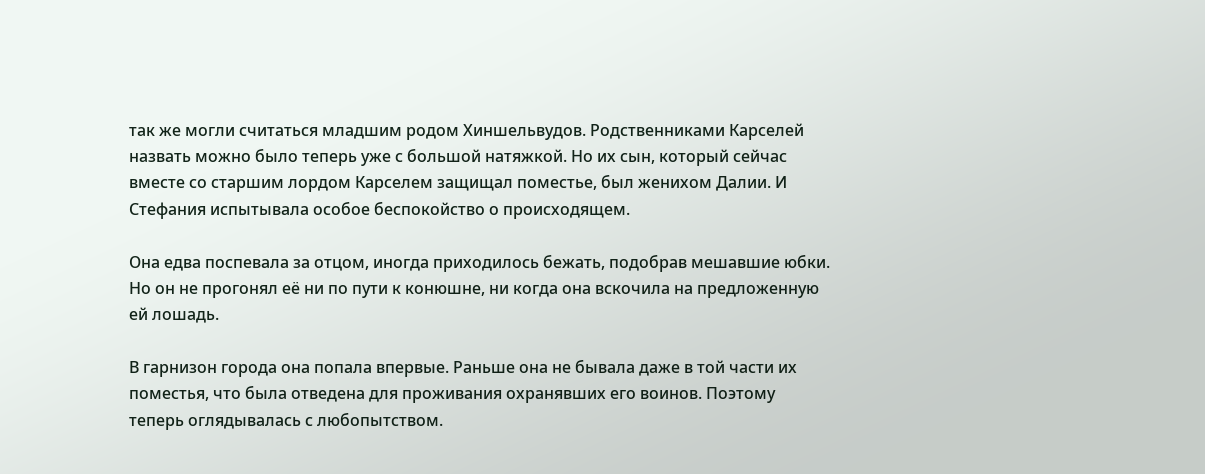так же могли считаться младшим родом Хиншельвудов. Родственниками Карселей назвать можно было теперь уже с большой натяжкой. Но их сын, который сейчас вместе со старшим лордом Карселем защищал поместье, был женихом Далии. И Стефания испытывала особое беспокойство о происходящем.

Она едва поспевала за отцом, иногда приходилось бежать, подобрав мешавшие юбки. Но он не прогонял её ни по пути к конюшне, ни когда она вскочила на предложенную ей лошадь.

В гарнизон города она попала впервые. Раньше она не бывала даже в той части их поместья, что была отведена для проживания охранявших его воинов. Поэтому теперь оглядывалась с любопытством.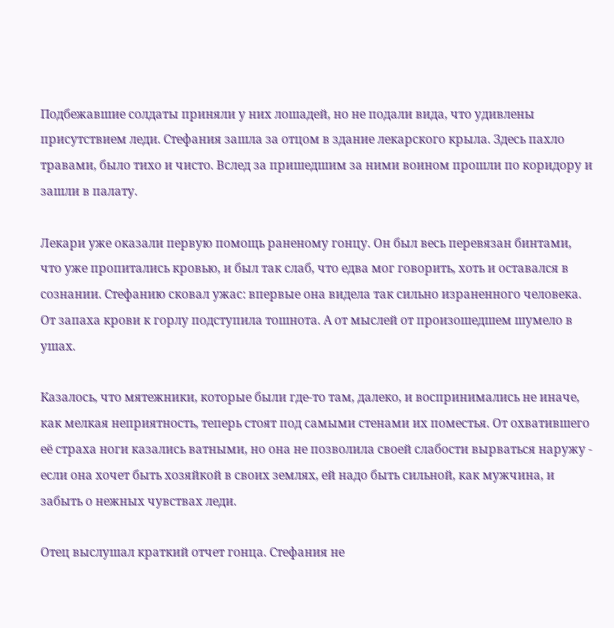Подбежавшие солдаты приняли у них лошадей, но не подали вида, что удивлены присутствием леди. Стефания зашла за отцом в здание лекарского крыла. Здесь пахло травами, было тихо и чисто. Вслед за пришедшим за ними воином прошли по коридору и зашли в палату.

Лекари уже оказали первую помощь раненому гонцу. Он был весь перевязан бинтами, что уже пропитались кровью, и был так слаб, что едва мог говорить, хоть и оставался в сознании. Стефанию сковал ужас: впервые она видела так сильно израненного человека. От запаха крови к горлу подступила тошнота. А от мыслей от произошедшем шумело в ушах.

Казалось, что мятежники, которые были где-то там, далеко, и воспринимались не иначе, как мелкая неприятность, теперь стоят под самыми стенами их поместья. От охватившего её страха ноги казались ватными, но она не позволила своей слабости вырваться наружу - если она хочет быть хозяйкой в своих землях, ей надо быть сильной, как мужчина, и забыть о нежных чувствах леди.

Отец выслушал краткий отчет гонца. Стефания не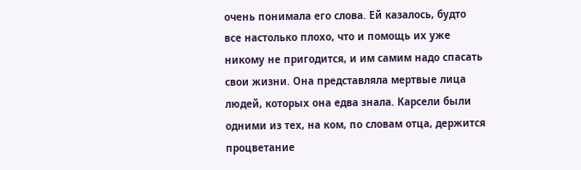очень понимала его слова. Ей казалось, будто все настолько плохо, что и помощь их уже никому не пригодится, и им самим надо спасать свои жизни. Она представляла мертвые лица людей, которых она едва знала. Карсели были одними из тех, на ком, по словам отца, держится процветание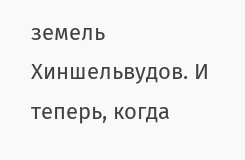земель Хиншельвудов. И теперь, когда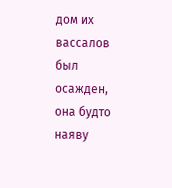дом их вассалов был осажден, она будто наяву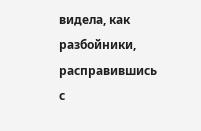видела, как разбойники, расправившись с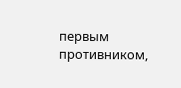первым противником,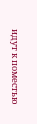идут к поместью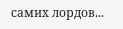самих лордов...